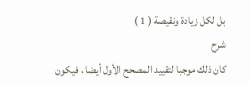بل لكل زيادة ونقيصة ( 1 )
شرح
كان ذلك موجبا لتقييد المصحح الأول أيضا ، فيكون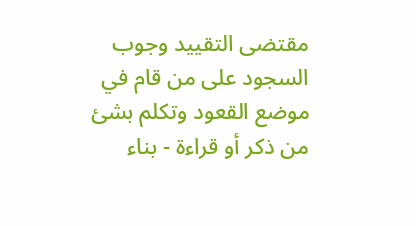مقتضى التقييد وجوب
السجود على من قام في موضع القعود وتكلم بشئ من ذكر أو قراءة - بناء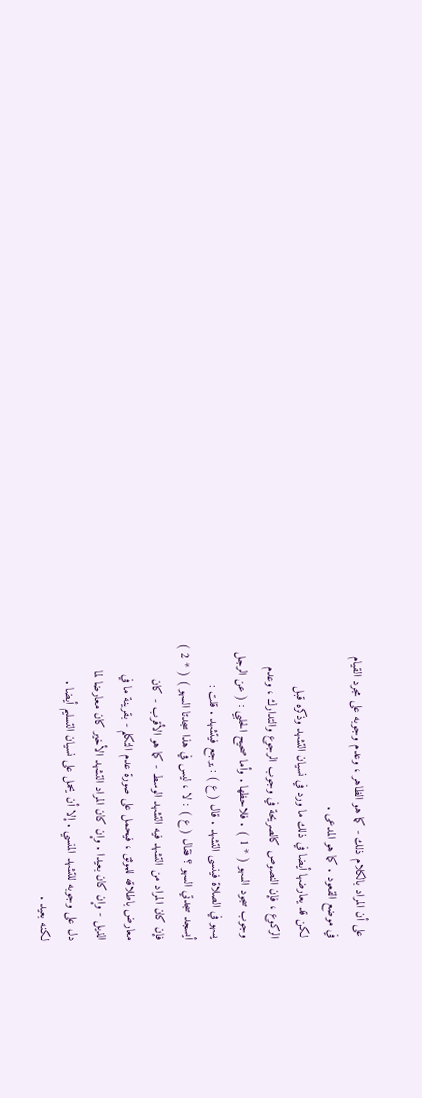على أن المراد بالكلام ذلك - كما هو الظاهر ، وعدم وجوبه على مجرد القيام
في موضع القعود . كما هو المدعى .
لكن قد يعارضها أيضا في ذلك ما ورد في نسيان التشهد وذكره قبل
الركوع ، فإن النصوص كالصريحة في وجوب الرجوع والتدارك ، وعدم
وجوب سجود السهو ( * 1 ) . فلاحظها . وأما صحيح الحلبي : ( عن الرجل
يسهو في الصلاة فينسى التشهد . قال ( ع ) : يرجع فيتشهد . قلت :
أيسجد سجدتي السهو ؟ فقال ( ع ) : لا ، ليس في هذا سجدتا السهو ) ( * 2 )
فإن كان المراد من التشهد فيه التشهد الوسط - كما هو الأقرب - كان
معارض باطلاقه للموثق ، فيحمل على صورة عدم التكلم - بقرينة ما في
الذيل - وإن كان بعيدا . وإن كان المراد التشهد الأخير كان معارضا لما
دل على وجوبه للتشهد المنسي . إلا أن يحمل على نسيان التسليم أيضا .
لكنه بعيد .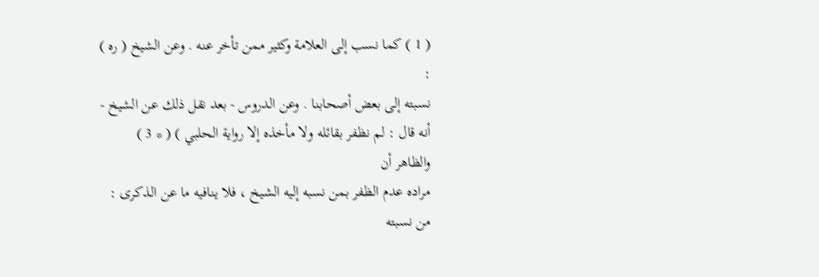( 1 ) كما نسب إلى العلامة وكثير ممن تأخر عنه . وعن الشيخ ( ره ) :
نسبته إلى بعض أصحابنا . وعن الدروس - بعد نقل ذلك عن الشيخ -
أنه قال : لم نظفر بقائله ولا مأخذه إلا رواية الحلبي ) ( * 3 ) والظاهر أن
مراده عدم الظفر بمن نسبه إليه الشيخ ، فلا ينافيه ما عن الذكرى : من نسبته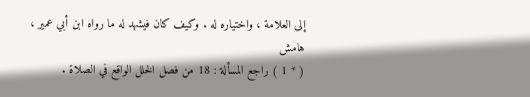إلى العلامة ، واختياره له . وكيف كان فيشهد له ما رواه ابن أبي عمير ،
هامش
( * 1 ) راجع المسألة : 18 من فصل الخلل الواقع في الصلاة .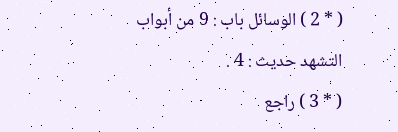( * 2 ) الوسائل باب : 9 من أبواب التشهد حديث : 4 .
( * 3 ) راجع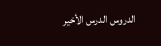الدروس الدرس الأخير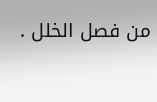من فصل الخلل .